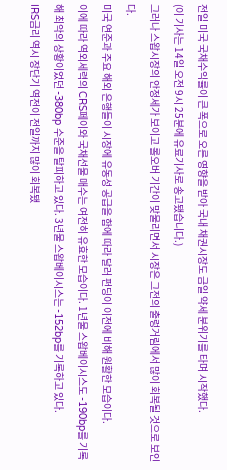전일 미국 국채수익률이 큰 폭으로 오른 영향을 받아 국내 채권시장도 금일 약세 분위기를 타며 시작했다.
(이 기사는 14일 오전 9시 25분에 유료기사로 송고됐습니다.)
그러나 스왑시장의 안정세가 보이고 롤오버 기간이 맞물리면서 시장은 그전의 출렁거림에서 많이 회복될 것으로 보인다.
미국 연준과 주요 해외 은행들이 시장에 유동성 공급을 함에 따라 달러 펀딩이 이전에 비해 원활한 모습이다.
이에 따라 역외세력의 CRS페이와 국채선물 매수는 여전히 유효한 모습이다. 1년물 스왑베이시스도 -190bp를 기록해 최악의 상황이었던 -380bp 수준을 탈피하고 있다. 3년물 스왑베이시스는 -152bp를 기록하고 있다.
IRS금리 역시 장단기 역전이 전일까지 많이 회복됐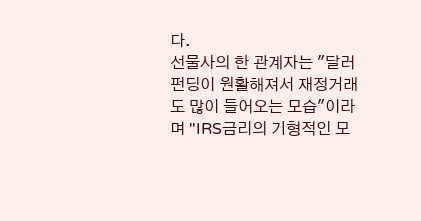다.
선물사의 한 관계자는 "달러 펀딩이 원활해져서 재정거래도 많이 들어오는 모습"이라며 "IRS금리의 기형적인 모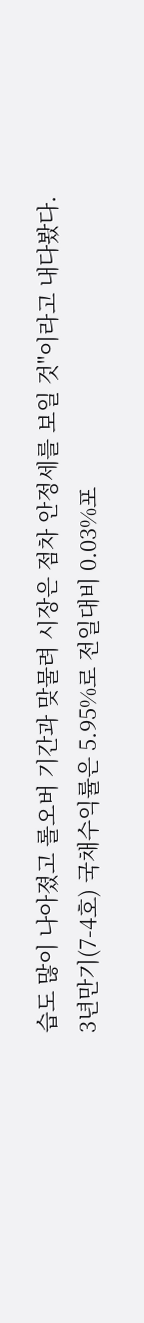습도 많이 나아졌고 롤오버 기간과 맞물려 시장은 점차 안정세를 보일 것"이라고 내다봤다.
3년만기(7-4호) 국채수익률은 5.95%로 전일대비 0.03%포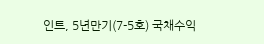인트, 5년만기(7-5호) 국채수익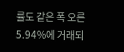률도 같은 폭 오른 5.94%에 거래되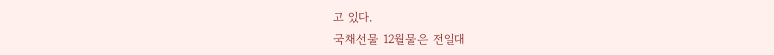고 있다.
국채선물 12월물은 전일대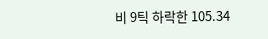비 9틱 하락한 105.34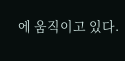에 움직이고 있다.